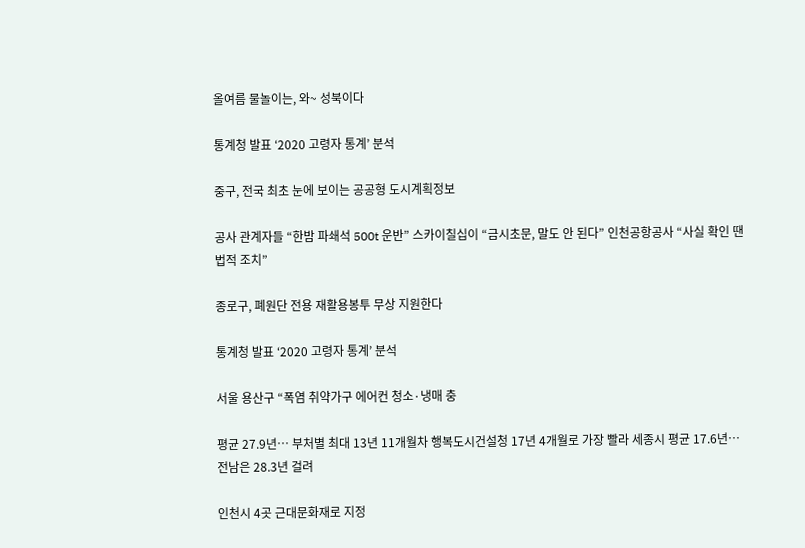올여름 물놀이는, 와~ 성북이다

통계청 발표 ‘2020 고령자 통계’ 분석

중구, 전국 최초 눈에 보이는 공공형 도시계획정보

공사 관계자들 “한밤 파쇄석 500t 운반” 스카이칠십이 “금시초문, 말도 안 된다” 인천공항공사 “사실 확인 땐 법적 조치”

종로구, 폐원단 전용 재활용봉투 무상 지원한다

통계청 발표 ‘2020 고령자 통계’ 분석

서울 용산구 “폭염 취약가구 에어컨 청소·냉매 충

평균 27.9년… 부처별 최대 13년 11개월차 행복도시건설청 17년 4개월로 가장 빨라 세종시 평균 17.6년… 전남은 28.3년 걸려

인천시 4곳 근대문화재로 지정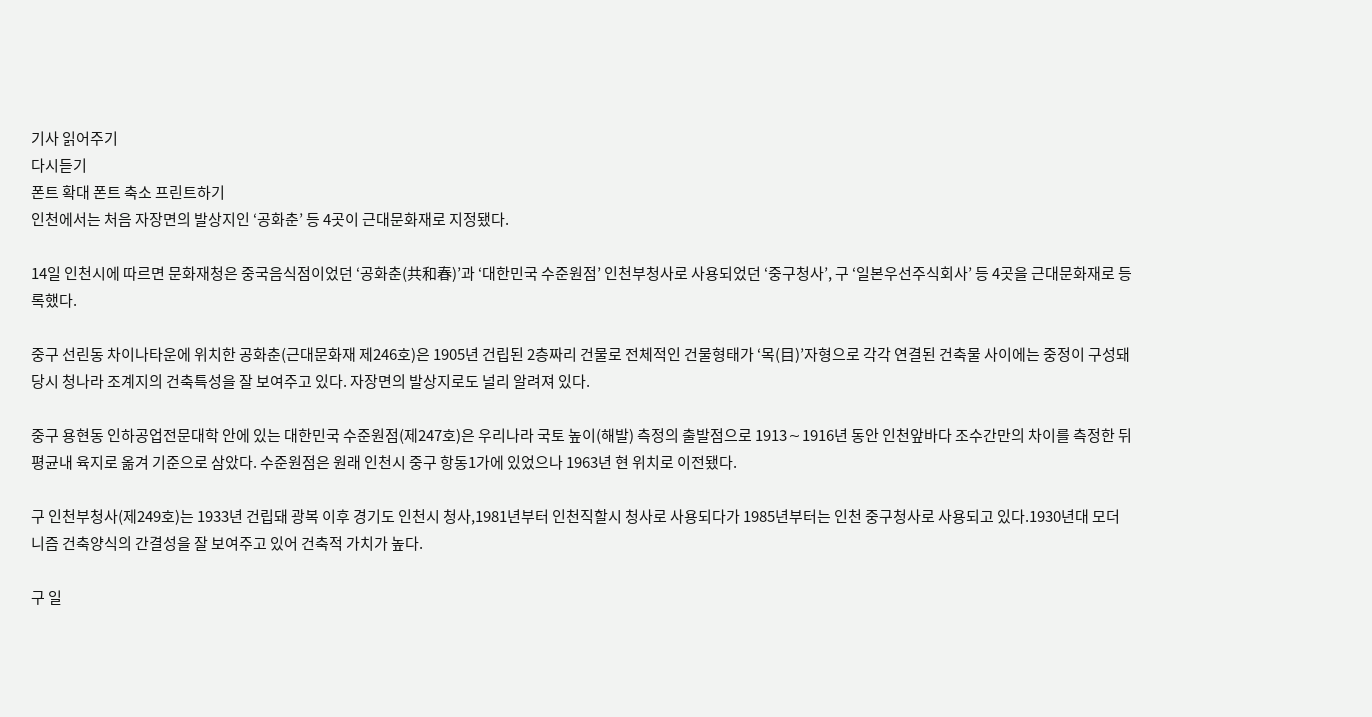기사 읽어주기
다시듣기
폰트 확대 폰트 축소 프린트하기
인천에서는 처음 자장면의 발상지인 ‘공화춘’ 등 4곳이 근대문화재로 지정됐다.

14일 인천시에 따르면 문화재청은 중국음식점이었던 ‘공화춘(共和春)’과 ‘대한민국 수준원점’ 인천부청사로 사용되었던 ‘중구청사’, 구 ‘일본우선주식회사’ 등 4곳을 근대문화재로 등록했다.

중구 선린동 차이나타운에 위치한 공화춘(근대문화재 제246호)은 1905년 건립된 2층짜리 건물로 전체적인 건물형태가 ‘목(目)’자형으로 각각 연결된 건축물 사이에는 중정이 구성돼 당시 청나라 조계지의 건축특성을 잘 보여주고 있다. 자장면의 발상지로도 널리 알려져 있다.

중구 용현동 인하공업전문대학 안에 있는 대한민국 수준원점(제247호)은 우리나라 국토 높이(해발) 측정의 출발점으로 1913∼1916년 동안 인천앞바다 조수간만의 차이를 측정한 뒤 평균내 육지로 옮겨 기준으로 삼았다. 수준원점은 원래 인천시 중구 항동1가에 있었으나 1963년 현 위치로 이전됐다.

구 인천부청사(제249호)는 1933년 건립돼 광복 이후 경기도 인천시 청사,1981년부터 인천직할시 청사로 사용되다가 1985년부터는 인천 중구청사로 사용되고 있다.1930년대 모더니즘 건축양식의 간결성을 잘 보여주고 있어 건축적 가치가 높다.

구 일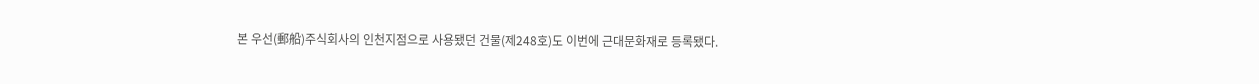본 우선(郵船)주식회사의 인천지점으로 사용됐던 건물(제248호)도 이번에 근대문화재로 등록됐다.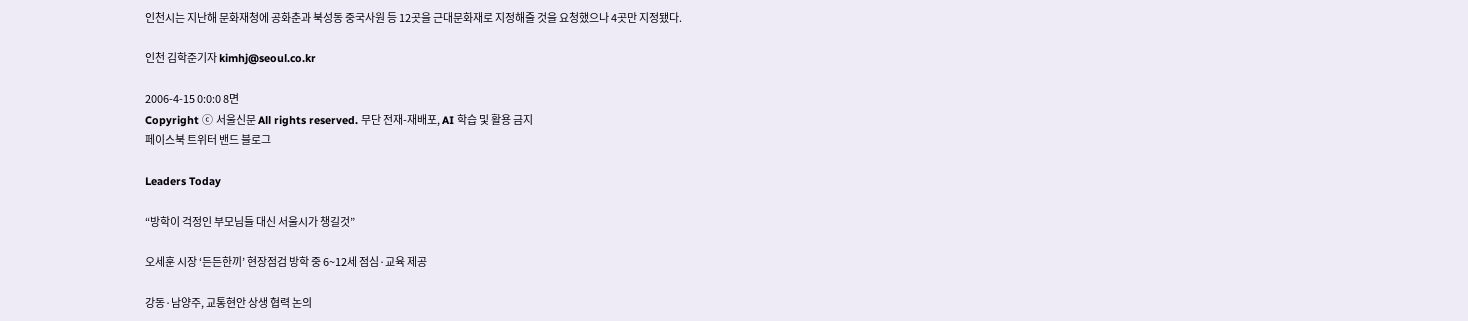인천시는 지난해 문화재청에 공화춘과 북성동 중국사원 등 12곳을 근대문화재로 지정해줄 것을 요청했으나 4곳만 지정됐다.

인천 김학준기자 kimhj@seoul.co.kr

2006-4-15 0:0:0 8면
Copyright ⓒ 서울신문 All rights reserved. 무단 전재-재배포, AI 학습 및 활용 금지
페이스북 트위터 밴드 블로그

Leaders Today

“방학이 걱정인 부모님들 대신 서울시가 챙길것”

오세훈 시장 ‘든든한끼’ 현장점검 방학 중 6~12세 점심·교육 제공

강동·남양주, 교통현안 상생 협력 논의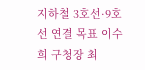지하철 3호선·9호선 연결 목표 이수희 구청장 최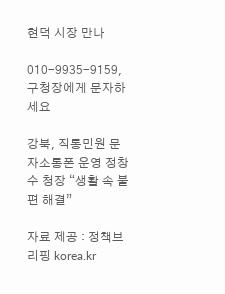현덕 시장 만나

010-9935-9159, 구청장에게 문자하세요

강북, 직통민원 문자소통폰 운영 정창수 청장 “생활 속 불편 해결”

자료 제공 : 정책브리핑 korea.kr